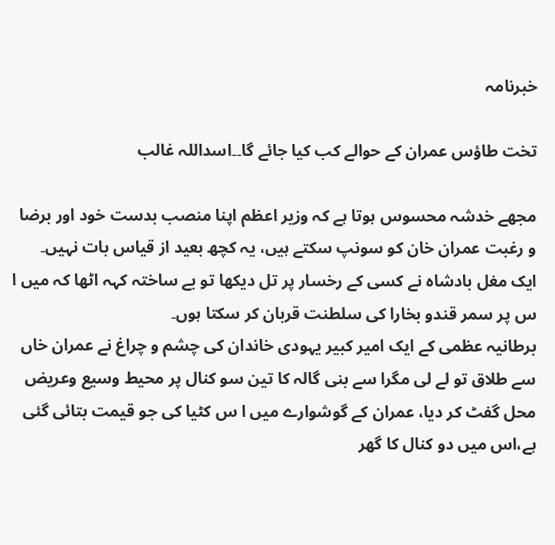خبرنامہ

تخت طاؤس عمران کے حوالے کب کیا جائے گا۔۔اسداللہ غالب

مجھے خدشہ محسوس ہوتا ہے کہ وزیر اعظم اپنا منصب بدست خود اور برضا و رغبت عمران خان کو سونپ سکتے ہیں، یہ کچھ بعید از قیاس بات نہیں۔
ایک مغل بادشاہ نے کسی کے رخسار پر تل دیکھا تو بے ساختہ کہہ اٹھا کہ میں ا س پر سمر قندو بخارا کی سلطنت قربان کر سکتا ہوں۔
برطانیہ عظمی کے ایک امیر کبیر یہودی خاندان کی چشم و چراغ نے عمران خاں سے طلاق تو لے لی مگرا سے بنی گالہ کا تین سو کنال پر محیط وسیع وعریض محل گفٹ کر دیا، عمران کے گوشوارے میں ا س کٹیا کی جو قیمت بتائی گئی ہے،اس میں دو کنال کا گھر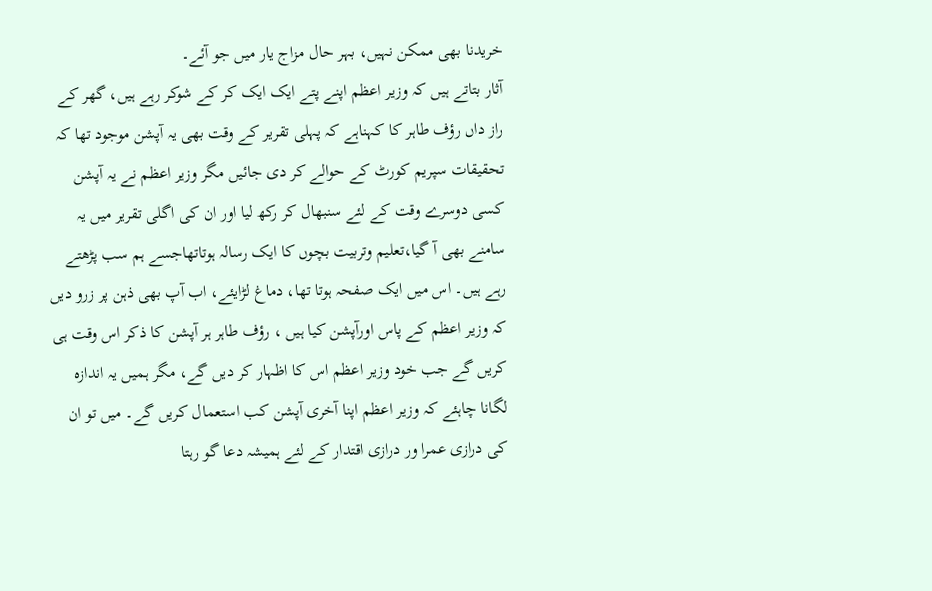خریدنا بھی ممکن نہیں، بہر حال مزاج یار میں جو آئے۔
آثار بتاتے ہیں کہ وزیر اعظم اپنے پتے ایک ایک کر کے شوکر رہے ہیں، گھر کے راز داں رؤف طاہر کا کہناہے کہ پہلی تقریر کے وقت بھی یہ آپشن موجود تھا کہ تحقیقات سپریم کورٹ کے حوالے کر دی جائیں مگر وزیر اعظم نے یہ آپشن کسی دوسرے وقت کے لئے سنبھال کر رکھ لیا اور ان کی اگلی تقریر میں یہ سامنے بھی آ گیا،تعلیم وتربیت بچوں کا ایک رسالہ ہوتاتھاجسے ہم سب پڑھتے رہے ہیں۔ اس میں ایک صفحہ ہوتا تھا، دماغ لڑایئے، اب آپ بھی ذہن پر زرو دیں کہ وزیر اعظم کے پاس اورآپشن کیا ہیں ، رؤف طاہر ہر آپشن کا ذکر اس وقت ہی کریں گے جب خود وزیر اعظم اس کا اظہار کر دیں گے، مگر ہمیں یہ اندازہ لگانا چاہئے کہ وزیر اعظم اپنا آخری آپشن کب استعمال کریں گے۔ میں تو ان کی درازی عمرا ور درازی اقتدار کے لئے ہمیشہ دعا گو رہتا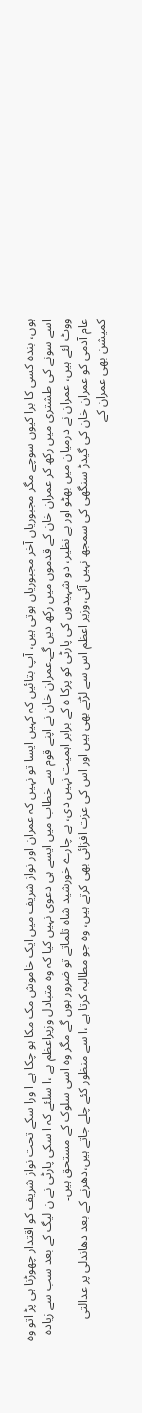ہوں، بندہ کسی کا برا کیوں سوچے مگر مجبوریاں آخر مجبوریاں ہوتی ہیں، آپ بتائیں کہ کہیں ایسا تو نہیں کہ عمران اور نواز شریف میں ایک خاموش مک مکا ہو چکا ہے ا ورا سکے تحت نواز شریف کو اقتدار چھوڑنا ہی پڑ اتو وہ اسے سونے کی طشتری میں رکھ کر عمران خان کے قدموں میں رکھ دیں گے۔عمران خان نے اپنے قوم سے خطاب میں ایسے ہی دعوی نہیں کیا کہ وہ متبادل وزیراعظم ہے ،ا سلئے کہ ا سکی پارٹی نے ن لیگ کے بعد سب سے زیادہ ووٹ لئے ہیں، عمران نے درمیان میں بھٹو اور بے نظیر، دو شہیدوں کی پارٹی کو پرکا ہ کے برابر اہمیت نہیں دی، بے چارے خورشید شاہ تلماتے تو ضرور ہوں گے مگر وہ اسی سلوک کے مستحق ہیں۔
عام آدمی کو عمران خان کی گیدڑ سنگھی کی سمجھ نہیں آئی،وزیر اعظم اس سے لڑتے بھی ہیں اور اس کی عزت افزائی بھی کرتے ہیں، وہ جو مطالبہ کرتا ہے ،ا سے منظور کئے چلے جاتے ہیں،دھرنے کے بعد دھاندلی پر عدالتی کمیشن بھی عمران کے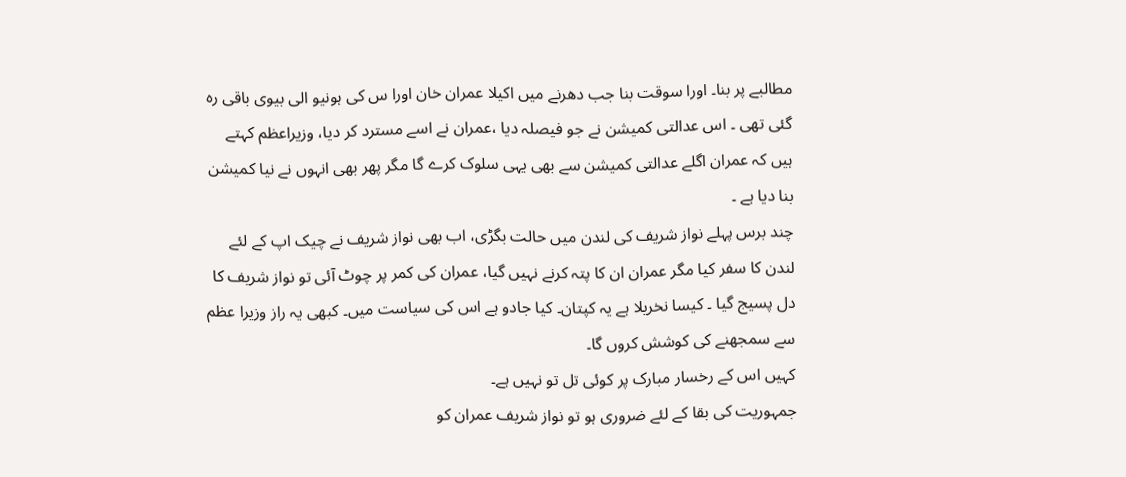مطالبے پر بنا۔ اورا سوقت بنا جب دھرنے میں اکیلا عمران خان اورا س کی ہونیو الی بیوی باقی رہ گئی تھی ۔ اس عدالتی کمیشن نے جو فیصلہ دیا ،عمران نے اسے مسترد کر دیا، وزیراعظم کہتے ہیں کہ عمران اگلے عدالتی کمیشن سے بھی یہی سلوک کرے گا مگر پھر بھی انہوں نے نیا کمیشن بنا دیا ہے ۔
چند برس پہلے نواز شریف کی لندن میں حالت بگڑی، اب بھی نواز شریف نے چیک اپ کے لئے لندن کا سفر کیا مگر عمران ان کا پتہ کرنے نہیں گیا، عمران کی کمر پر چوٹ آئی تو نواز شریف کا دل پسیج گیا ۔ کیسا نخریلا ہے یہ کپتان۔ کیا جادو ہے اس کی سیاست میں۔ کبھی یہ راز وزیرا عظم سے سمجھنے کی کوشش کروں گا۔
کہیں اس کے رخسار مبارک پر کوئی تل تو نہیں ہے۔
جمہوریت کی بقا کے لئے ضروری ہو تو نواز شریف عمران کو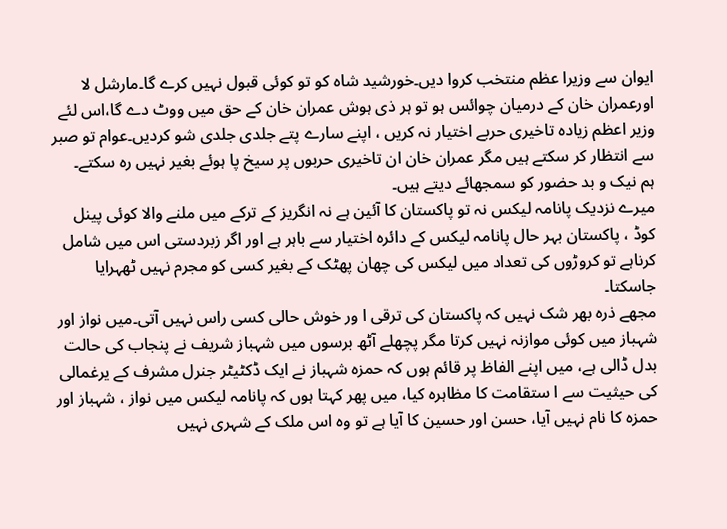ایوان سے وزیرا عظم منتخب کروا دیں۔خورشید شاہ کو تو کوئی قبول نہیں کرے گا۔مارشل لا اورعمران خان کے درمیان چوائس ہو تو ہر ذی ہوش عمران خان کے حق میں ووٹ دے گا،اس لئے وزیر اعظم زیادہ تاخیری حربے اختیار نہ کریں ، اپنے سارے پتے جلدی جلدی شو کردیں۔عوام تو صبر سے انتظار کر سکتے ہیں مگر عمران خان ان تاخیری حربوں پر سیخ پا ہوئے بغیر نہیں رہ سکتے۔
ہم نیک و بد حضور کو سمجھائے دیتے ہیں۔
میرے نزدیک پانامہ لیکس نہ تو پاکستان کا آئین ہے نہ انگریز کے ترکے میں ملنے والا کوئی پینل کوڈ ، پاکستان بہر حال پانامہ لیکس کے دائرہ اختیار سے باہر ہے اور اگر زبردستی اس میں شامل کرناہے تو کروڑوں کی تعداد میں لیکس کی چھان پھٹک کے بغیر کسی کو مجرم نہیں ٹھہرایا جاسکتا۔
مجھے ذرہ بھر شک نہیں کہ پاکستان کی ترقی ا ور خوش حالی کسی راس نہیں آتی۔میں نواز اور شہباز میں کوئی موازنہ نہیں کرتا مگر پچھلے آٹھ برسوں میں شہباز شریف نے پنجاب کی حالت بدل ڈالی ہے، میں اپنے الفاظ پر قائم ہوں کہ حمزہ شہباز نے ایک ڈکٹیٹر جنرل مشرف کے یرغمالی کی حیثیت سے ا ستقامت کا مظاہرہ کیا، میں پھر کہتا ہوں کہ پانامہ لیکس میں نواز ، شہباز اور حمزہ کا نام نہیں آیا، حسن اور حسین کا آیا ہے تو وہ اس ملک کے شہری نہیں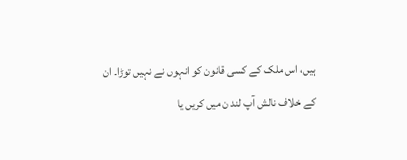ہیں، اس ملک کے کسی قانون کو انہوں نے نہیں توڑا۔ ان کے خلاف نالش آپ لند ن میں کریں یا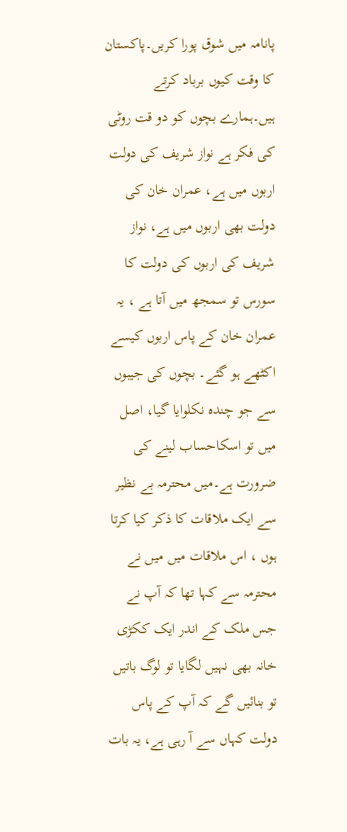پانامہ میں شوق پورا کریں۔پاکستان کا وقت کیوں برباد کرتے ہیں۔ہمارے بچوں کو دو قت روٹی کی فکر ہے نواز شریف کی دولت اربوں میں ہے، عمران خان کی دولت بھی اربوں میں ہے، نواز شریف کی اربوں کی دولت کا سورس تو سمجھ میں آتا ہے ، یہ عمران خان کے پاس اربوں کیسے اکٹھے ہو گئے۔ بچوں کی جیبوں سے جو چندہ نکلوایا گیا، اصل میں تو اسکاحساب لینے کی ضرورت ہے۔میں محترمہ بے نظیر سے ایک ملاقات کا ذکر کیا کرتا ہوں ، اس ملاقات میں میں نے محترمہ سے کہا تھا کہ آپ نے جس ملک کے اندر ایک ککڑی خانہ بھی نہیں لگایا تو لوگ باتیں تو بنائیں گے کہ آپ کے پاس دولت کہاں سے آ رہی ہے، یہ بات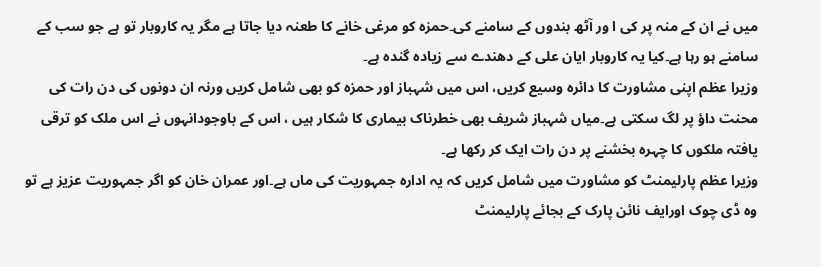میں نے ان کے منہ پر کی ا ور آٹھ بندوں کے سامنے کی۔حمزہ کو مرغی خانے کا طعنہ دیا جاتا ہے مگر یہ کاروبار تو ہے جو سب کے سامنے ہو رہا ہے۔کیا یہ کاروبار ایان علی کے دھندے سے زیادہ گندہ ہے۔
وزیرا عظم اپنی مشاورت کا دائرہ وسیع کریں، اس میں شہباز اور حمزہ کو بھی شامل کریں ورنہ ان دونوں کی دن رات کی محنت داؤ پر لگ سکتی ہے۔میاں شہباز شریف بھی خطرناک بیماری کا شکار ہیں ، اس کے باوجودانہوں نے اس ملک کو ترقی یافتہ ملکوں کا چہرہ بخشنے پر دن رات ایک کر رکھا ہے۔
وزیرا عظم پارلیمنٹ کو مشاورت میں شامل کریں کہ یہ ادارہ جمہوریت کی ماں ہے۔اور عمران خان کو اگر جمہوریت عزیز ہے تو وہ ڈی چوک اورایف نائن پارک کے بجائے پارلیمنٹ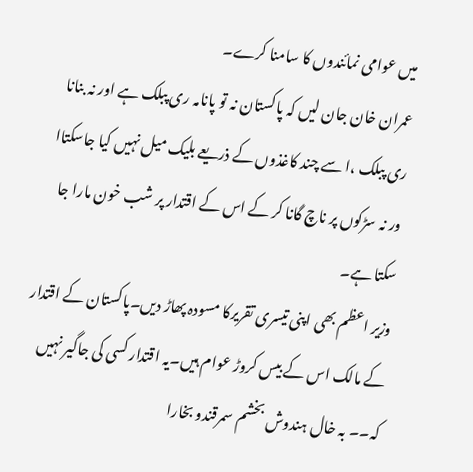میں عوامی نمائندوں کا سامنا کرے۔
عمران خان جان لیں کہ پاکستان نہ تو پانامہ ری پبلک ہے اور نہ بنانا ری پبلک ،ا سے چند کاغذوں کے ذریعے بلیک میل نہیں کیا جاسکتاا ور نہ سڑکوں پر ناچ گانا کر کے اس کے اقتدار پر شب خون مارا جا سکتا ہے۔
وزیر اعظم بھی اپنی تیسری تقریرکا مسودہ پھاڑ دیں۔پاکستان کے اقتدار کے مالک اس کے بیس کروڑ عوام ہیں۔یہ اقتدار کسی کی جاگیر نہیں کہ۔۔ بہ خال ہندوش بخشم سمرقندو بخارا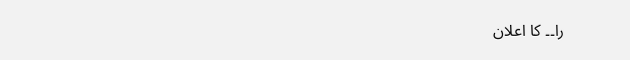را۔۔ کا اعلان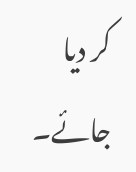کر دیا جائے۔